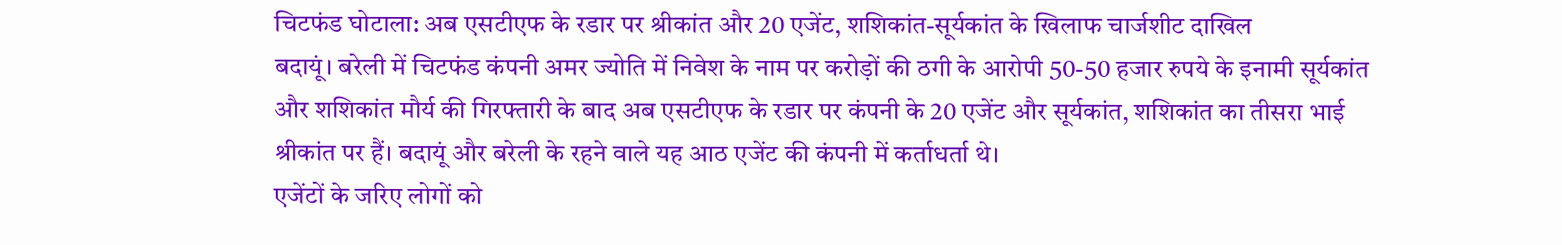चिटफंड घोटाला: अब एसटीएफ के रडार पर श्रीकांत और 20 एजेंट, शशिकांत-सूर्यकांत के खिलाफ चार्जशीट दाखिल
बदायूं। बरेली में चिटफंड कंपनी अमर ज्योति में निवेश के नाम पर करोड़ों की ठगी के आरोपी 50-50 हजार रुपये के इनामी सूर्यकांत और शशिकांत मौर्य की गिरफ्तारी के बाद अब एसटीएफ के रडार पर कंपनी के 20 एजेंट और सूर्यकांत, शशिकांत का तीसरा भाई श्रीकांत पर हैं। बदायूं और बरेली के रहने वाले यह आठ एजेंट की कंपनी में कर्ताधर्ता थे।
एजेंटों के जरिए लोगों को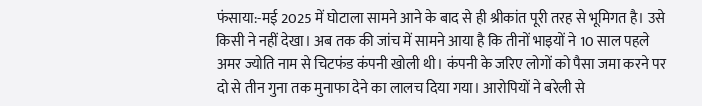फंसाया:-मई 2025 में घोटाला सामने आने के बाद से ही श्रीकांत पूरी तरह से भूमिगत है। उसे किसी ने नहीं देखा। अब तक की जांच में सामने आया है कि तीनों भाइयों ने 10 साल पहले अमर ज्योति नाम से चिटफंड कंपनी खोली थी। कंपनी के जरिए लोगों को पैसा जमा करने पर दो से तीन गुना तक मुनाफा देने का लालच दिया गया। आरोपियों ने बरेली से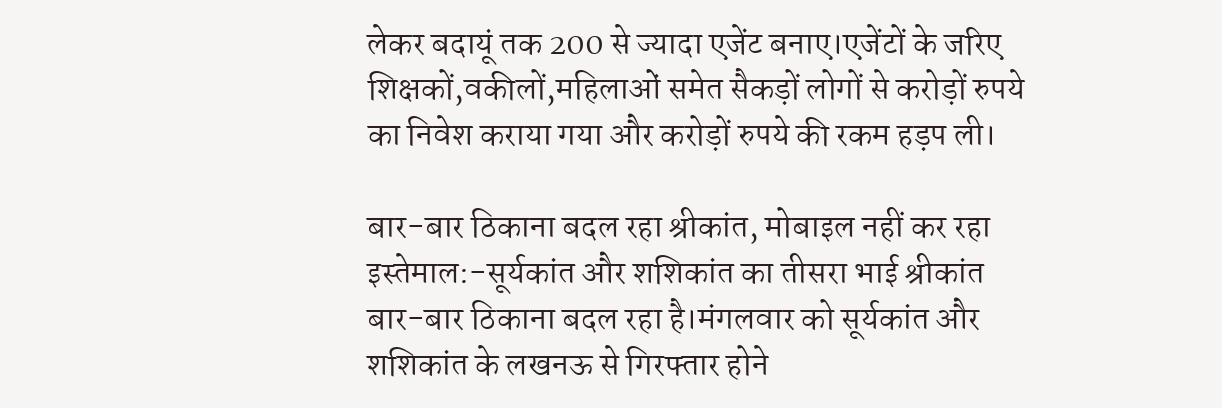लेकर बदायूं तक 200 से ज्यादा एजेंट बनाए।एजेंटों के जरिए शिक्षकों,वकीलों,महिलाओं समेत सैकड़ों लोगों से करोड़ों रुपये का निवेश कराया गया और करोड़ों रुपये की रकम हड़प ली।

बार-बार ठिकाना बदल रहा श्रीकांत, मोबाइल नहीं कर रहा इस्तेमाल:-सूर्यकांत और शशिकांत का तीसरा भाई श्रीकांत बार-बार ठिकाना बदल रहा है।मंगलवार को सूर्यकांत और शशिकांत के लखनऊ से गिरफ्तार होने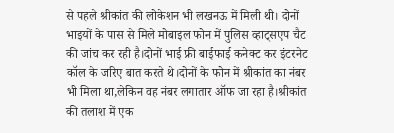से पहले श्रीकांत की लोकेशन भी लखनऊ में मिली थी। दोनों भाइयों के पास से मिले मोबाइल फोन में पुलिस व्हाट्सएप चैट की जांच कर रही है।दोनों भाई फ्री बाईफाई कनेक्ट कर इंटरनेट कॉल के जरिए बात करते थे।दोनों के फोन में श्रीकांत का नंबर भी मिला था,लेकिन वह नंबर लगातार ऑफ जा रहा है।श्रीकांत की तलाश में एक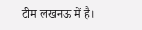टीम लखनऊ में है।